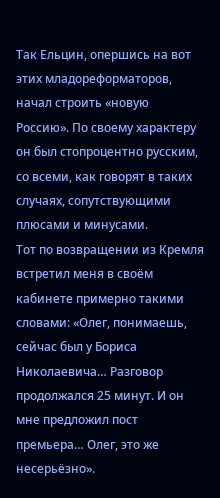Так Ельцин, опершись на вот этих младореформаторов, начал строить «новую Россию». По своему характеру он был стопроцентно русским, со всеми, как говорят в таких случаях, сопутствующими плюсами и минусами.
Тот по возвращении из Кремля встретил меня в своём кабинете примерно такими словами: «Олег, понимаешь, сейчас был у Бориса Николаевича… Разговор продолжался 25 минут. И он мне предложил пост премьера… Олег, это же несерьёзно».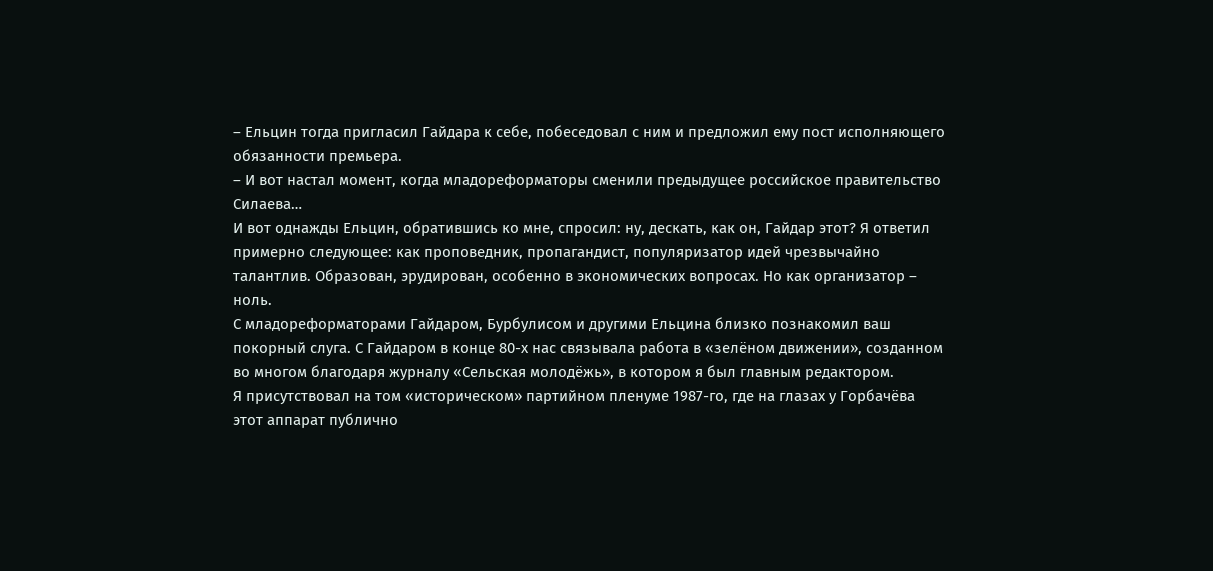– Ельцин тогда пригласил Гайдара к себе, побеседовал с ним и предложил ему пост исполняющего обязанности премьера.
– И вот настал момент, когда младореформаторы сменили предыдущее российское правительство Силаева…
И вот однажды Ельцин, обратившись ко мне, спросил: ну, дескать, как он, Гайдар этот? Я ответил примерно следующее: как проповедник, пропагандист, популяризатор идей чрезвычайно талантлив. Образован, эрудирован, особенно в экономических вопросах. Но как организатор – ноль.
С младореформаторами Гайдаром, Бурбулисом и другими Ельцина близко познакомил ваш покорный слуга. С Гайдаром в конце 80-х нас связывала работа в «зелёном движении», созданном во многом благодаря журналу «Сельская молодёжь», в котором я был главным редактором.
Я присутствовал на том «историческом» партийном пленуме 1987-го, где на глазах у Горбачёва этот аппарат публично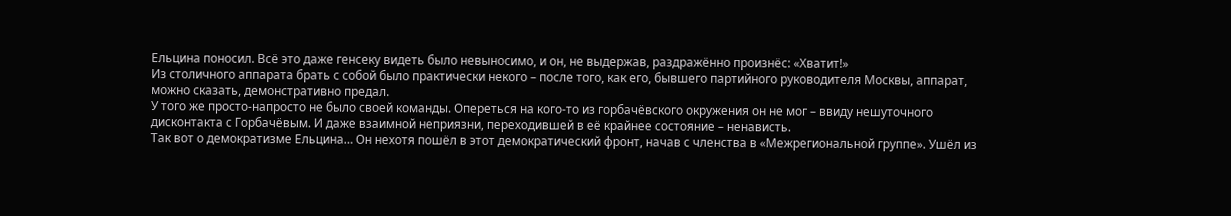Ельцина поносил. Всё это даже генсеку видеть было невыносимо, и он, не выдержав, раздражённо произнёс: «Хватит!»
Из столичного аппарата брать с собой было практически некого – после того, как его, бывшего партийного руководителя Москвы, аппарат, можно сказать, демонстративно предал.
У того же просто-напросто не было своей команды. Опереться на кого-то из горбачёвского окружения он не мог – ввиду нешуточного дисконтакта с Горбачёвым. И даже взаимной неприязни, переходившей в её крайнее состояние – ненависть.
Так вот о демократизме Ельцина… Он нехотя пошёл в этот демократический фронт, начав с членства в «Межрегиональной группе». Ушёл из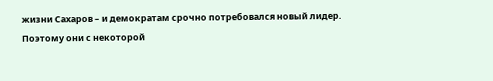жизни Сахаров – и демократам срочно потребовался новый лидер. Поэтому они с некоторой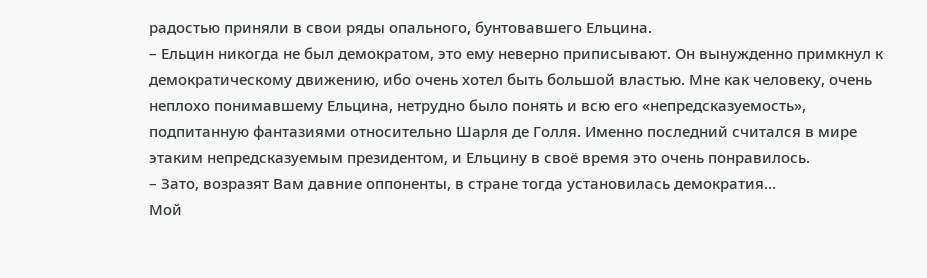радостью приняли в свои ряды опального, бунтовавшего Ельцина.
– Ельцин никогда не был демократом, это ему неверно приписывают. Он вынужденно примкнул к демократическому движению, ибо очень хотел быть большой властью. Мне как человеку, очень неплохо понимавшему Ельцина, нетрудно было понять и всю его «непредсказуемость», подпитанную фантазиями относительно Шарля де Голля. Именно последний считался в мире этаким непредсказуемым президентом, и Ельцину в своё время это очень понравилось.
– Зато, возразят Вам давние оппоненты, в стране тогда установилась демократия…
Мой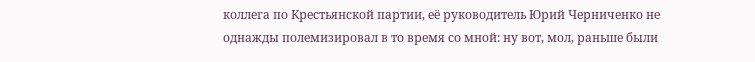коллега по Крестьянской партии, её руководитель Юрий Черниченко не однажды полемизировал в то время со мной: ну вот, мол, раньше были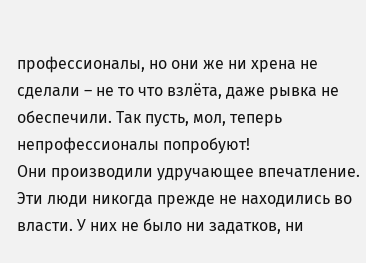профессионалы, но они же ни хрена не сделали – не то что взлёта, даже рывка не обеспечили. Так пусть, мол, теперь непрофессионалы попробуют!
Они производили удручающее впечатление. Эти люди никогда прежде не находились во власти. У них не было ни задатков, ни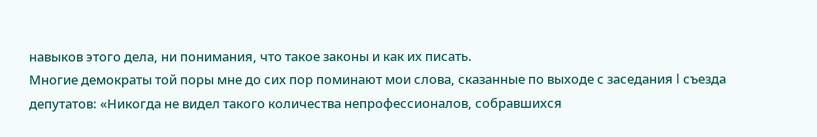навыков этого дела, ни понимания, что такое законы и как их писать.
Многие демократы той поры мне до сих пор поминают мои слова, сказанные по выходе с заседания I съезда депутатов: «Никогда не видел такого количества непрофессионалов, собравшихся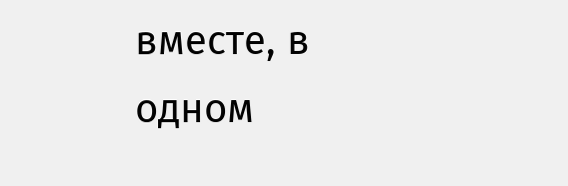вместе, в одном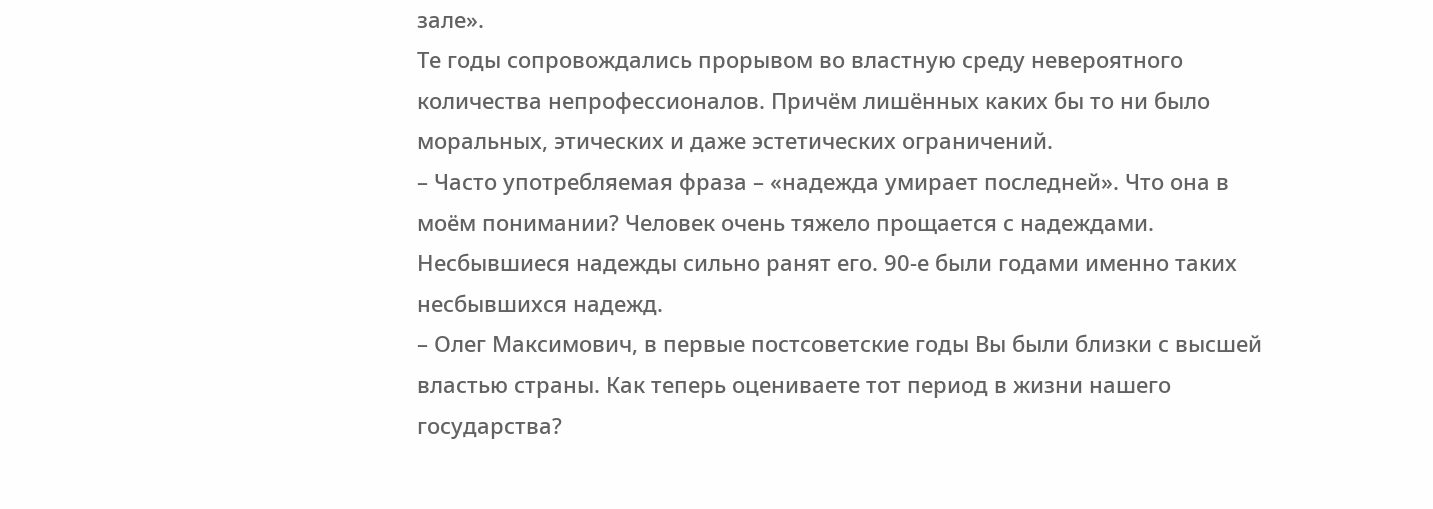зале».
Те годы сопровождались прорывом во властную среду невероятного количества непрофессионалов. Причём лишённых каких бы то ни было моральных, этических и даже эстетических ограничений.
– Часто употребляемая фраза – «надежда умирает последней». Что она в моём понимании? Человек очень тяжело прощается с надеждами. Несбывшиеся надежды сильно ранят его. 90-е были годами именно таких несбывшихся надежд.
– Олег Максимович, в первые постсоветские годы Вы были близки с высшей властью страны. Как теперь оцениваете тот период в жизни нашего государства?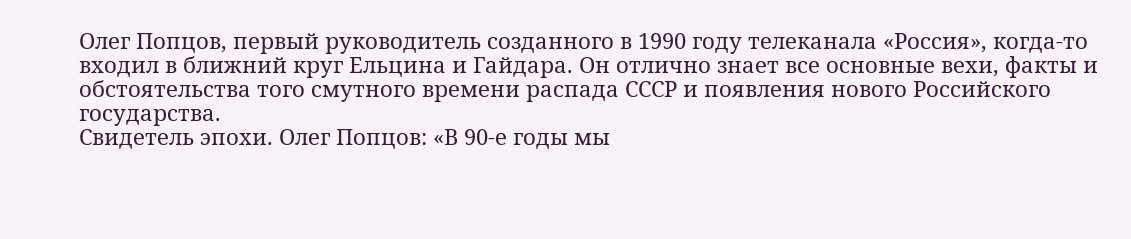Олег Попцов, первый руководитель созданного в 1990 году телеканала «Россия», когда-то входил в ближний круг Ельцина и Гайдара. Он отлично знает все основные вехи, факты и обстоятельства того смутного времени распада СССР и появления нового Российского государства.
Свидетель эпохи. Олег Попцов: «В 90-е годы мы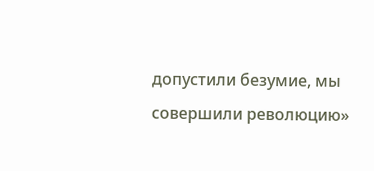допустили безумие, мы совершили революцию»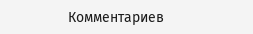Комментариев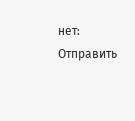нет:
Отправить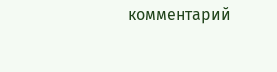комментарий